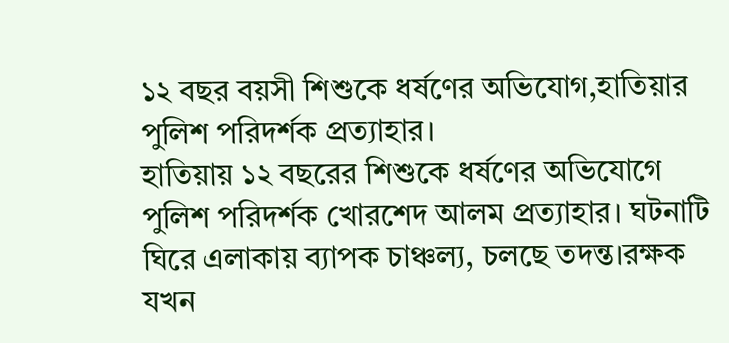১২ বছর বয়সী শিশুকে ধর্ষণের অভিযোগ,হাতিয়ার পুলিশ পরিদর্শক প্রত্যাহার।
হাতিয়ায় ১২ বছরের শিশুকে ধর্ষণের অভিযোগে পুলিশ পরিদর্শক খোরশেদ আলম প্রত্যাহার। ঘটনাটি ঘিরে এলাকায় ব্যাপক চাঞ্চল্য, চলছে তদন্ত।রক্ষক যখন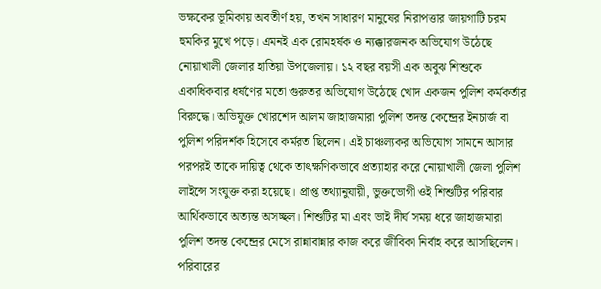ভক্ষকের ভূমিকায় অবতীর্ণ হয়, তখন সাধারণ মানুষের নিরাপত্তার জায়গাটি চরম হুমকির মুখে পড়ে। এমনই এক রোমহর্ষক ও ন্যক্কারজনক অভিযোগ উঠেছে নোয়াখালী জেলার হাতিয়া উপজেলায়। ১২ বছর বয়সী এক অবুঝ শিশুকে একাধিকবার ধর্ষণের মতো গুরুতর অভিযোগ উঠেছে খোদ একজন পুলিশ কর্মকর্তার বিরুদ্ধে। অভিযুক্ত খোরশেদ আলম জাহাজমারা পুলিশ তদন্ত কেন্দ্রের ইনচার্জ বা পুলিশ পরিদর্শক হিসেবে কর্মরত ছিলেন। এই চাঞ্চল্যকর অভিযোগ সামনে আসার পরপরই তাকে দায়িত্ব থেকে তাৎক্ষণিকভাবে প্রত্যাহার করে নোয়াখালী জেলা পুলিশ লাইন্সে সংযুক্ত করা হয়েছে। প্রাপ্ত তথ্যানুযায়ী, ভুক্তভোগী ওই শিশুটির পরিবার আর্থিকভাবে অত্যন্ত অসচ্ছল। শিশুটির মা এবং ভাই দীর্ঘ সময় ধরে জাহাজমারা পুলিশ তদন্ত কেন্দ্রের মেসে রান্নাবান্নার কাজ করে জীবিকা নির্বাহ করে আসছিলেন। পরিবারের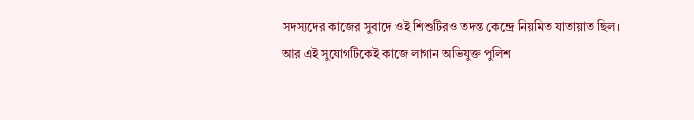সদস্যদের কাজের সুবাদে ওই শিশুটিরও তদন্ত কেন্দ্রে নিয়মিত যাতায়াত ছিল। আর এই সুযোগটিকেই কাজে লাগান অভিযুক্ত পুলিশ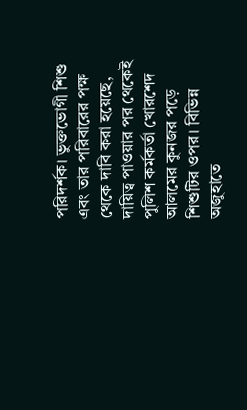পরিদর্শক। ভুক্তভোগী শিশু এবং তার পরিবারের পক্ষ থেকে দাবি করা হয়েছে, দায়িত্ব পাওয়ার পর থেকেই পুলিশ কর্মকর্তা খোরশেদ আলমের কুনজর পড়ে শিশুটির ওপর। বিভিন্ন অজুহাতে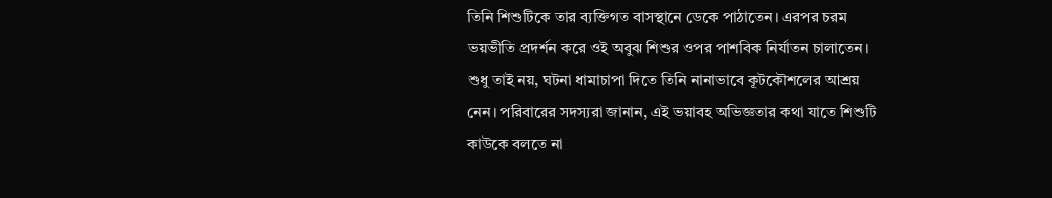তিনি শিশুটিকে তার ব্যক্তিগত বাসস্থানে ডেকে পাঠাতেন। এরপর চরম ভয়ভীতি প্রদর্শন করে ওই অবুঝ শিশুর ওপর পাশবিক নির্যাতন চালাতেন। শুধু তাই নয়, ঘটনা ধামাচাপা দিতে তিনি নানাভাবে কূটকৌশলের আশ্রয় নেন। পরিবারের সদস্যরা জানান, এই ভয়াবহ অভিজ্ঞতার কথা যাতে শিশুটি কাউকে বলতে না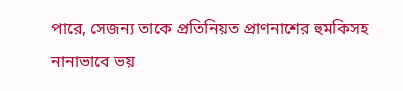পারে, সেজন্য তাকে প্রতিনিয়ত প্রাণনাশের হুমকিসহ নানাভাবে ভয়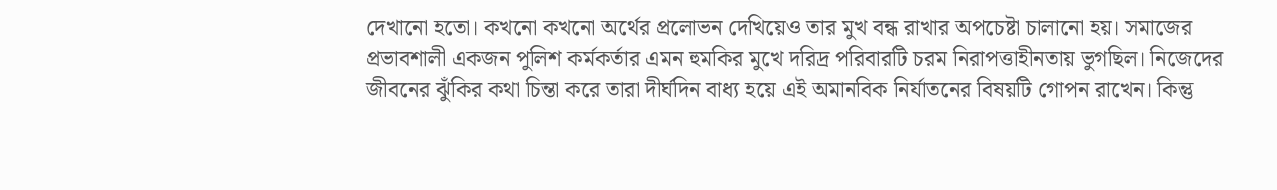দেখানো হতো। কখনো কখনো অর্থের প্রলোভন দেখিয়েও তার মুখ বন্ধ রাখার অপচেষ্টা চালানো হয়। সমাজের প্রভাবশালী একজন পুলিশ কর্মকর্তার এমন হুমকির মুখে দরিদ্র পরিবারটি চরম নিরাপত্তাহীনতায় ভুগছিল। নিজেদের জীবনের ঝুঁকির কথা চিন্তা করে তারা দীর্ঘদিন বাধ্য হয়ে এই অমানবিক নির্যাতনের বিষয়টি গোপন রাখেন। কিন্তু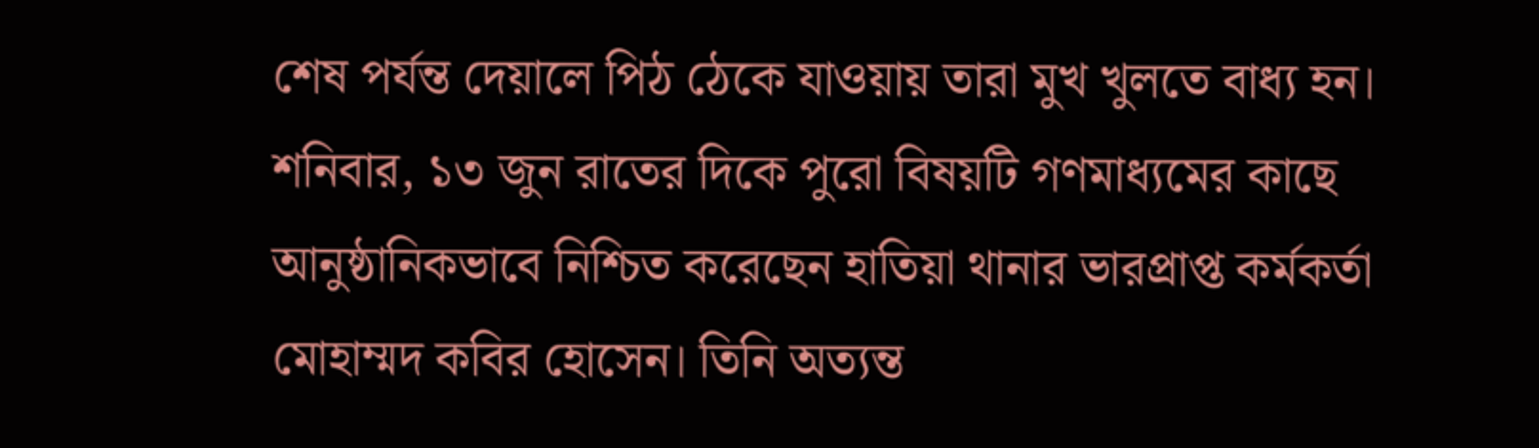শেষ পর্যন্ত দেয়ালে পিঠ ঠেকে যাওয়ায় তারা মুখ খুলতে বাধ্য হন। শনিবার, ১৩ জুন রাতের দিকে পুরো বিষয়টি গণমাধ্যমের কাছে আনুষ্ঠানিকভাবে নিশ্চিত করেছেন হাতিয়া থানার ভারপ্রাপ্ত কর্মকর্তা মোহাম্মদ কবির হোসেন। তিনি অত্যন্ত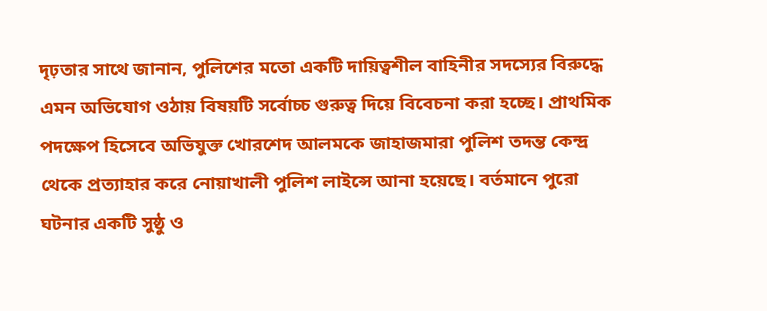দৃঢ়তার সাথে জানান, পুলিশের মতো একটি দায়িত্বশীল বাহিনীর সদস্যের বিরুদ্ধে এমন অভিযোগ ওঠায় বিষয়টি সর্বোচ্চ গুরুত্ব দিয়ে বিবেচনা করা হচ্ছে। প্রাথমিক পদক্ষেপ হিসেবে অভিযুক্ত খোরশেদ আলমকে জাহাজমারা পুলিশ তদন্ত কেন্দ্র থেকে প্রত্যাহার করে নোয়াখালী পুলিশ লাইন্সে আনা হয়েছে। বর্তমানে পুরো ঘটনার একটি সুষ্ঠু ও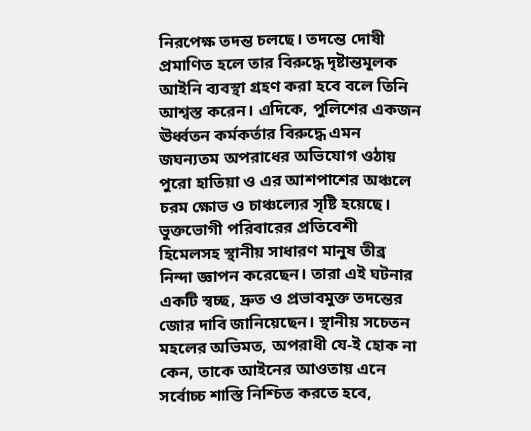নিরপেক্ষ তদন্ত চলছে। তদন্তে দোষী প্রমাণিত হলে তার বিরুদ্ধে দৃষ্টান্তমূলক আইনি ব্যবস্থা গ্রহণ করা হবে বলে তিনি আশ্বস্ত করেন। এদিকে, পুলিশের একজন ঊর্ধ্বতন কর্মকর্তার বিরুদ্ধে এমন জঘন্যতম অপরাধের অভিযোগ ওঠায় পুরো হাতিয়া ও এর আশপাশের অঞ্চলে চরম ক্ষোভ ও চাঞ্চল্যের সৃষ্টি হয়েছে। ভুক্তভোগী পরিবারের প্রতিবেশী হিমেলসহ স্থানীয় সাধারণ মানুষ তীব্র নিন্দা জ্ঞাপন করেছেন। তারা এই ঘটনার একটি স্বচ্ছ, দ্রুত ও প্রভাবমুক্ত তদন্তের জোর দাবি জানিয়েছেন। স্থানীয় সচেতন মহলের অভিমত, অপরাধী যে-ই হোক না কেন, তাকে আইনের আওতায় এনে সর্বোচ্চ শাস্তি নিশ্চিত করতে হবে,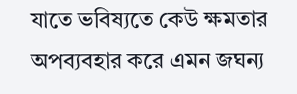যাতে ভবিষ্যতে কেউ ক্ষমতার অপব্যবহার করে এমন জঘন্য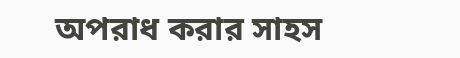অপরাধ করার সাহস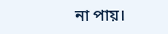না পায়।